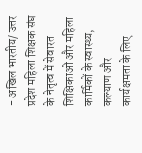- अखिल भारतीय/ उत्तर प्रदेश महिला शिक्षक संघ के नेतृत्व में सेवारत शिक्षिकाओं और महिला कार्मिकों के स्वास्थ्य, कल्याण और कार्यक्षमता के लिए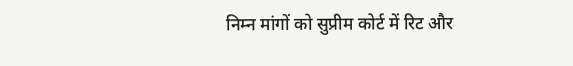निम्न मांगों को सुप्रीम कोर्ट में रिट और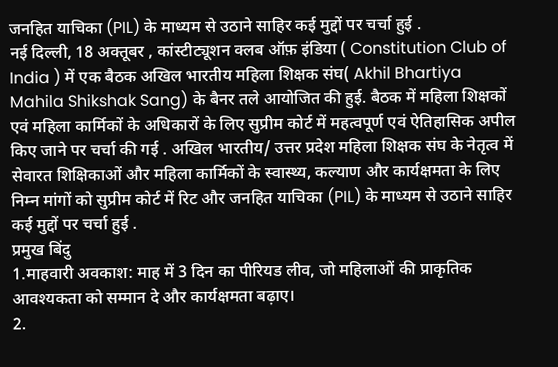जनहित याचिका (PIL) के माध्यम से उठाने साहिर कई मुद्दों पर चर्चा हुई .
नई दिल्ली, 18 अक्तूबर , कांस्टीट्यूशन क्लब ऑफ़ इंडिया ( Constitution Club of India ) में एक बैठक अखिल भारतीय महिला शिक्षक संघ( Akhil Bhartiya Mahila Shikshak Sang) के बैनर तले आयोजित की हुई. बैठक में महिला शिक्षकों एवं महिला कार्मिकों के अधिकारों के लिए सुप्रीम कोर्ट में महत्वपूर्ण एवं ऐतिहासिक अपील किए जाने पर चर्चा की गई . अखिल भारतीय/ उत्तर प्रदेश महिला शिक्षक संघ के नेतृत्व में सेवारत शिक्षिकाओं और महिला कार्मिकों के स्वास्थ्य, कल्याण और कार्यक्षमता के लिए निम्न मांगों को सुप्रीम कोर्ट में रिट और जनहित याचिका (PIL) के माध्यम से उठाने साहिर कई मुद्दों पर चर्चा हुई .
प्रमुख बिंदु
1.माहवारी अवकाश: माह में 3 दिन का पीरियड लीव, जो महिलाओं की प्राकृतिक आवश्यकता को सम्मान दे और कार्यक्षमता बढ़ाए।
2.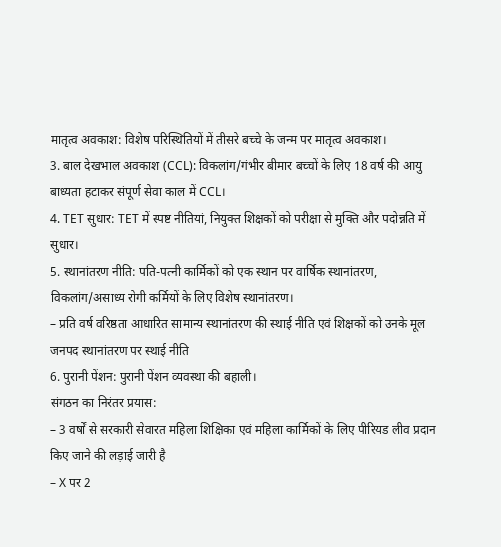मातृत्व अवकाश: विशेष परिस्थितियों में तीसरे बच्चे के जन्म पर मातृत्व अवकाश।
3. बाल देखभाल अवकाश (CCL): विकलांग/गंभीर बीमार बच्चों के लिए 18 वर्ष की आयु बाध्यता हटाकर संपूर्ण सेवा काल में CCL।
4. TET सुधार: TET में स्पष्ट नीतियां, नियुक्त शिक्षकों को परीक्षा से मुक्ति और पदोन्नति में सुधार।
5. स्थानांतरण नीति: पति-पत्नी कार्मिकों को एक स्थान पर वार्षिक स्थानांतरण, विकलांग/असाध्य रोगी कर्मियों के लिए विशेष स्थानांतरण।
– प्रति वर्ष वरिष्ठता आधारित सामान्य स्थानांतरण की स्थाई नीति एवं शिक्षकों को उनके मूल जनपद स्थानांतरण पर स्थाई नीति
6. पुरानी पेंशन: पुरानी पेंशन व्यवस्था की बहाली।
संगठन का निरंतर प्रयास:
– 3 वर्षों से सरकारी सेवारत महिला शिक्षिका एवं महिला कार्मिकों के लिए पीरियड लीव प्रदान किए जाने की लड़ाई जारी है
– X पर 2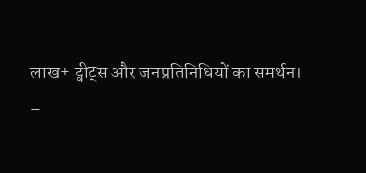लाख+ ट्वीट्स और जनप्रतिनिधियों का समर्थन।
–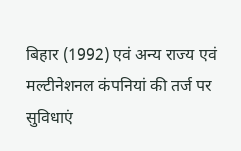बिहार (1992) एवं अन्य राज्य एवं मल्टीनेशनल कंपनियां की तर्ज पर सुविधाएं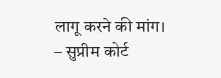लागू करने की मांग।
– सुप्रीम कोर्ट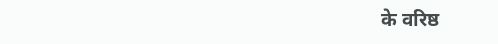के वरिष्ठ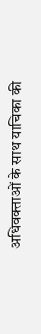अधिवक्ताओं के साथ याचिका की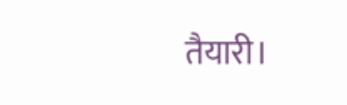तैयारी।